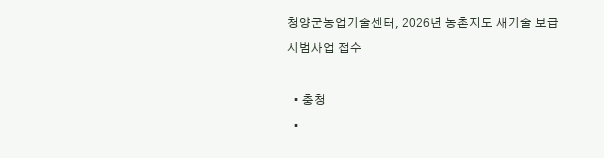청양군농업기술센터, 2026년 농촌지도 새기술 보급 시범사업 접수

  • 충청
  •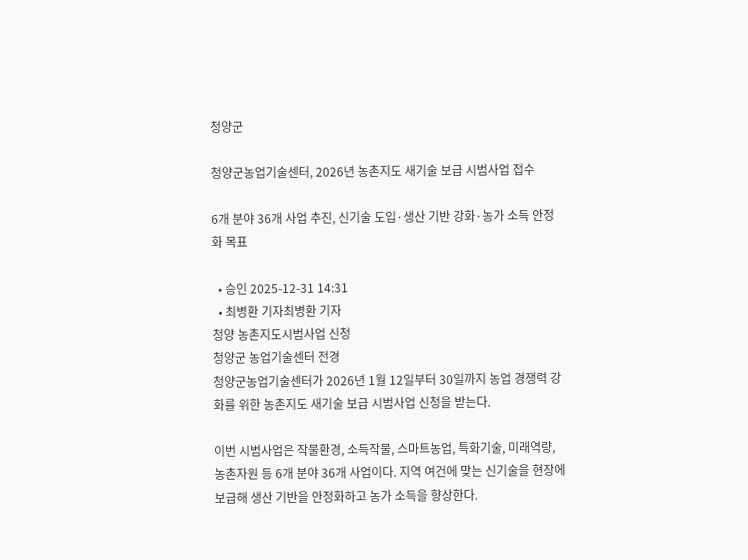청양군

청양군농업기술센터, 2026년 농촌지도 새기술 보급 시범사업 접수

6개 분야 36개 사업 추진, 신기술 도입·생산 기반 강화·농가 소득 안정화 목표

  • 승인 2025-12-31 14:31
  • 최병환 기자최병환 기자
청양 농촌지도시범사업 신청
청양군 농업기술센터 전경
청양군농업기술센터가 2026년 1월 12일부터 30일까지 농업 경쟁력 강화를 위한 농촌지도 새기술 보급 시범사업 신청을 받는다.

이번 시범사업은 작물환경, 소득작물, 스마트농업, 특화기술, 미래역량, 농촌자원 등 6개 분야 36개 사업이다. 지역 여건에 맞는 신기술을 현장에 보급해 생산 기반을 안정화하고 농가 소득을 향상한다.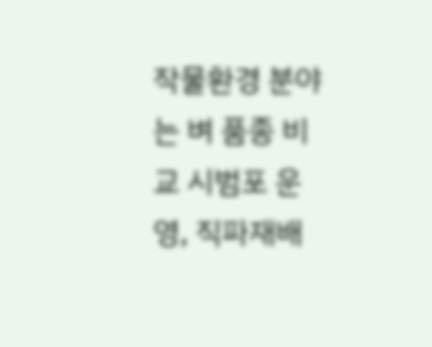작물환경 분야는 벼 품종 비교 시범포 운영, 직파재배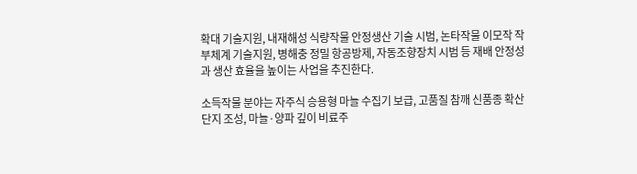확대 기술지원, 내재해성 식량작물 안정생산 기술 시범, 논타작물 이모작 작부체계 기술지원, 병해충 정밀 항공방제, 자동조향장치 시범 등 재배 안정성과 생산 효율을 높이는 사업을 추진한다.

소득작물 분야는 자주식 승용형 마늘 수집기 보급, 고품질 참깨 신품종 확산 단지 조성, 마늘·양파 깊이 비료주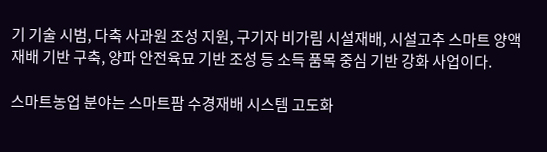기 기술 시범, 다축 사과원 조성 지원, 구기자 비가림 시설재배, 시설고추 스마트 양액재배 기반 구축, 양파 안전육묘 기반 조성 등 소득 품목 중심 기반 강화 사업이다.

스마트농업 분야는 스마트팜 수경재배 시스템 고도화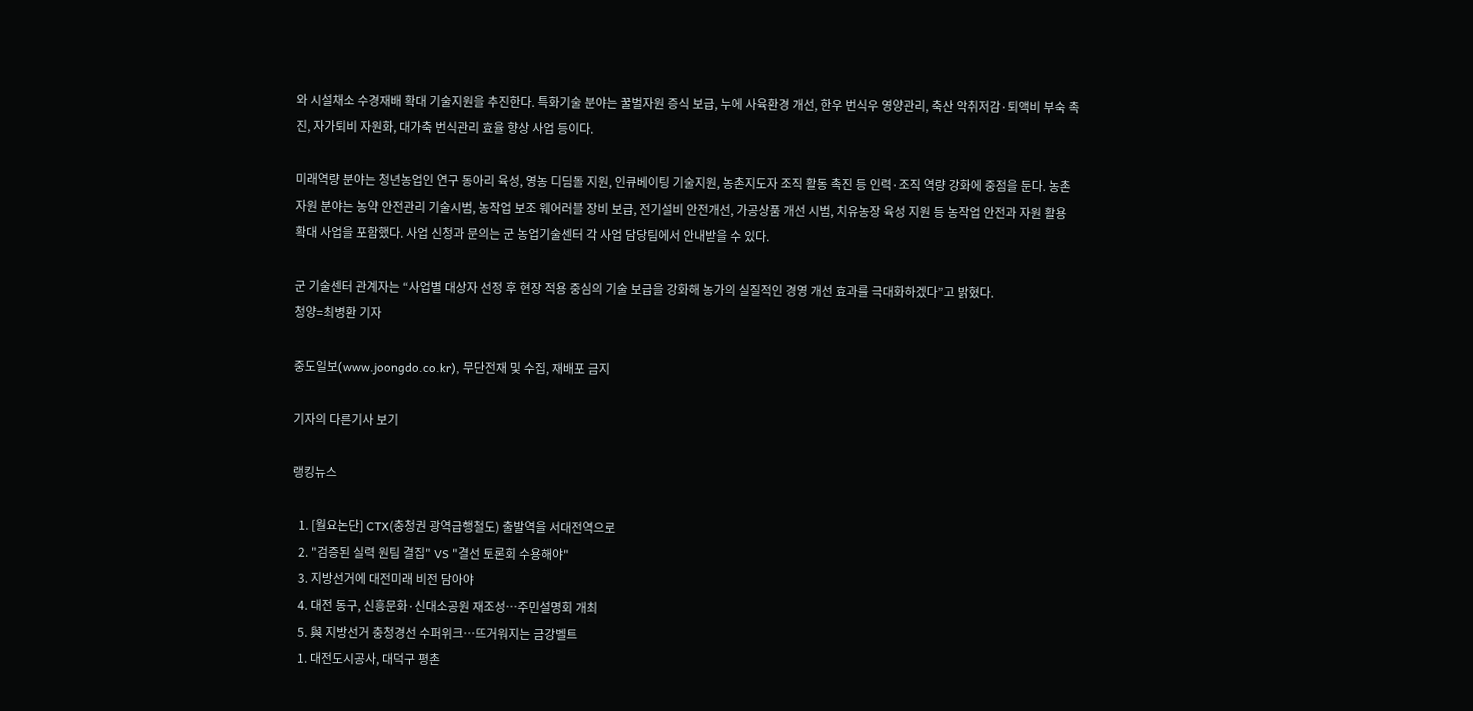와 시설채소 수경재배 확대 기술지원을 추진한다. 특화기술 분야는 꿀벌자원 증식 보급, 누에 사육환경 개선, 한우 번식우 영양관리, 축산 악취저감·퇴액비 부숙 촉진, 자가퇴비 자원화, 대가축 번식관리 효율 향상 사업 등이다.

미래역량 분야는 청년농업인 연구 동아리 육성, 영농 디딤돌 지원, 인큐베이팅 기술지원, 농촌지도자 조직 활동 촉진 등 인력·조직 역량 강화에 중점을 둔다. 농촌자원 분야는 농약 안전관리 기술시범, 농작업 보조 웨어러블 장비 보급, 전기설비 안전개선, 가공상품 개선 시범, 치유농장 육성 지원 등 농작업 안전과 자원 활용 확대 사업을 포함했다. 사업 신청과 문의는 군 농업기술센터 각 사업 담당팀에서 안내받을 수 있다.

군 기술센터 관계자는 “사업별 대상자 선정 후 현장 적용 중심의 기술 보급을 강화해 농가의 실질적인 경영 개선 효과를 극대화하겠다”고 밝혔다.
청양=최병환 기자

중도일보(www.joongdo.co.kr), 무단전재 및 수집, 재배포 금지

기자의 다른기사 보기

랭킹뉴스

  1. [월요논단] CTX(충청권 광역급행철도) 출발역을 서대전역으로
  2. "검증된 실력 원팀 결집" VS "결선 토론회 수용해야"
  3. 지방선거에 대전미래 비전 담아야
  4. 대전 동구, 신흥문화·신대소공원 재조성…주민설명회 개최
  5. 與 지방선거 충청경선 수퍼위크…뜨거워지는 금강벨트
  1. 대전도시공사, 대덕구 평촌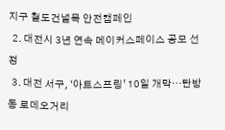지구 철도건널목 안전캠페인
  2. 대전시 3년 연속 메이커스페이스 공모 선정
  3. 대전 서구, ‘아트스프링’ 10일 개막…탄방동 로데오거리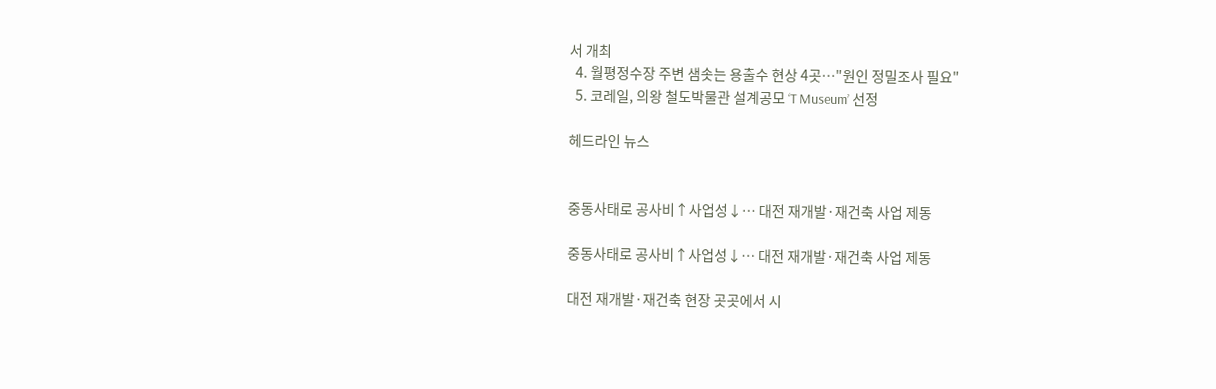서 개최
  4. 월평정수장 주변 샘솟는 용출수 현상 4곳…"원인 정밀조사 필요"
  5. 코레일, 의왕 철도박물관 설계공모 ‘T Museum’ 선정

헤드라인 뉴스


중동사태로 공사비↑사업성↓… 대전 재개발·재건축 사업 제동

중동사태로 공사비↑사업성↓… 대전 재개발·재건축 사업 제동

대전 재개발·재건축 현장 곳곳에서 시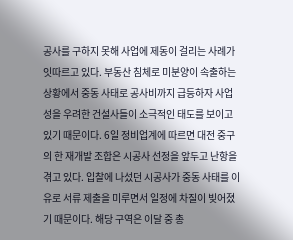공사를 구하지 못해 사업에 제동이 걸리는 사례가 잇따르고 있다. 부동산 침체로 미분양이 속출하는 상황에서 중동 사태로 공사비까지 급등하자 사업성을 우려한 건설사들이 소극적인 태도를 보이고 있기 때문이다. 6일 정비업계에 따르면 대전 중구의 한 재개발 조합은 시공사 선정을 앞두고 난항을 겪고 있다. 입찰에 나섰던 시공사가 중동 사태를 이유로 서류 제출을 미루면서 일정에 차질이 빚어졌기 때문이다. 해당 구역은 이달 중 총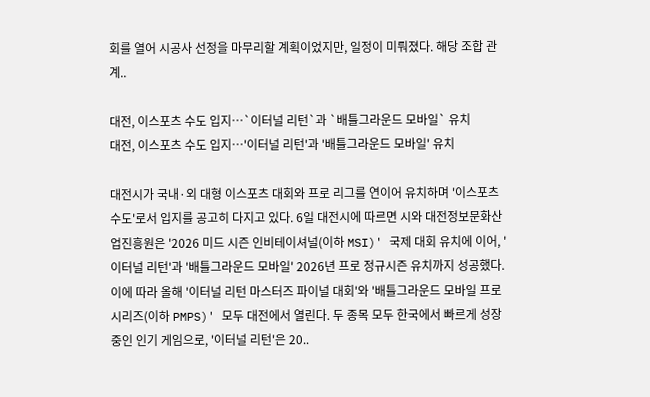회를 열어 시공사 선정을 마무리할 계획이었지만, 일정이 미뤄졌다. 해당 조합 관계..

대전, 이스포츠 수도 입지…`이터널 리턴`과 `배틀그라운드 모바일` 유치
대전, 이스포츠 수도 입지…'이터널 리턴'과 '배틀그라운드 모바일' 유치

대전시가 국내·외 대형 이스포츠 대회와 프로 리그를 연이어 유치하며 '이스포츠 수도'로서 입지를 공고히 다지고 있다. 6일 대전시에 따르면 시와 대전정보문화산업진흥원은 '2026 미드 시즌 인비테이셔널(이하 MSI)' 국제 대회 유치에 이어, '이터널 리턴'과 '배틀그라운드 모바일' 2026년 프로 정규시즌 유치까지 성공했다. 이에 따라 올해 '이터널 리턴 마스터즈 파이널 대회'와 '배틀그라운드 모바일 프로시리즈(이하 PMPS)' 모두 대전에서 열린다. 두 종목 모두 한국에서 빠르게 성장 중인 인기 게임으로, '이터널 리턴'은 20..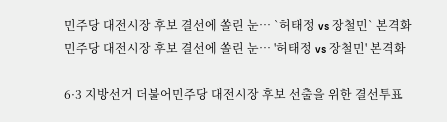민주당 대전시장 후보 결선에 쏠린 눈… `허태정 vs 장철민` 본격화
민주당 대전시장 후보 결선에 쏠린 눈… '허태정 vs 장철민' 본격화

6·3 지방선거 더불어민주당 대전시장 후보 선출을 위한 결선투표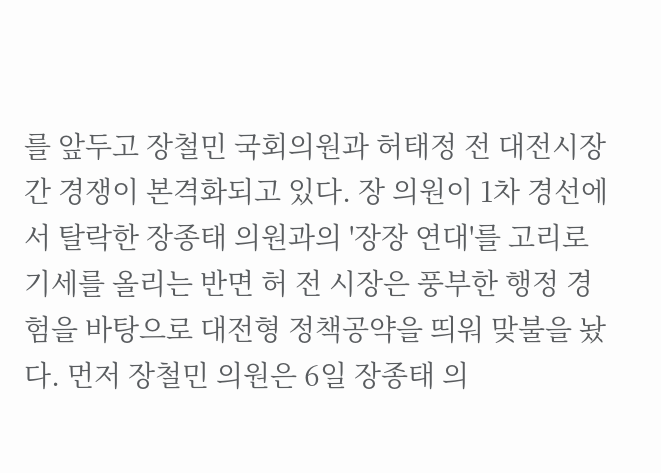를 앞두고 장철민 국회의원과 허태정 전 대전시장 간 경쟁이 본격화되고 있다. 장 의원이 1차 경선에서 탈락한 장종태 의원과의 '장장 연대'를 고리로 기세를 올리는 반면 허 전 시장은 풍부한 행정 경험을 바탕으로 대전형 정책공약을 띄워 맞불을 놨다. 먼저 장철민 의원은 6일 장종태 의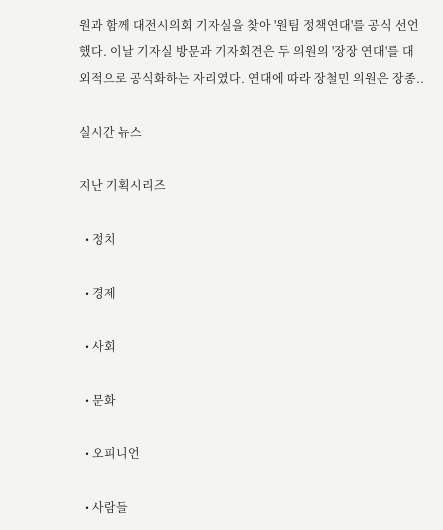원과 함께 대전시의회 기자실을 찾아 '원팀 정책연대'를 공식 선언했다. 이날 기자실 방문과 기자회견은 두 의원의 '장장 연대'를 대외적으로 공식화하는 자리였다. 연대에 따라 장철민 의원은 장종..

실시간 뉴스

지난 기획시리즈

  • 정치

  • 경제

  • 사회

  • 문화

  • 오피니언

  • 사람들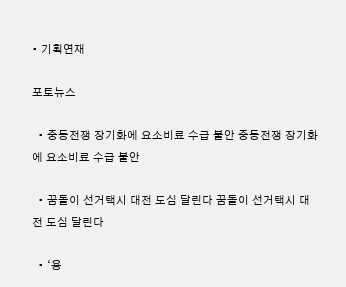• 기획연재

포토뉴스

  • 중동전쟁 장기화에 요소비료 수급 불안 중동전쟁 장기화에 요소비료 수급 불안

  • 꿈돌이 선거택시 대전 도심 달린다 꿈돌이 선거택시 대전 도심 달린다

  • ‘용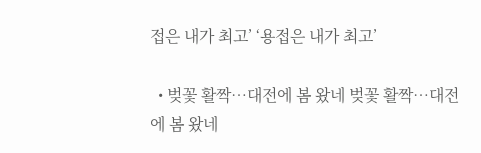접은 내가 최고’ ‘용접은 내가 최고’

  • 벚꽃 활짝…대전에 봄 왔네 벚꽃 활짝…대전에 봄 왔네